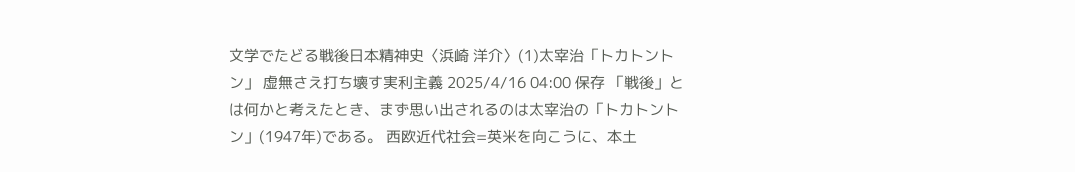文学でたどる戦後日本精神史〈浜崎 洋介〉(1)太宰治「トカトントン」 虚無さえ打ち壊す実利主義 2025/4/16 04:00 保存 「戦後」とは何かと考えたとき、まず思い出されるのは太宰治の「トカトントン」(1947年)である。 西欧近代社会=英米を向こうに、本土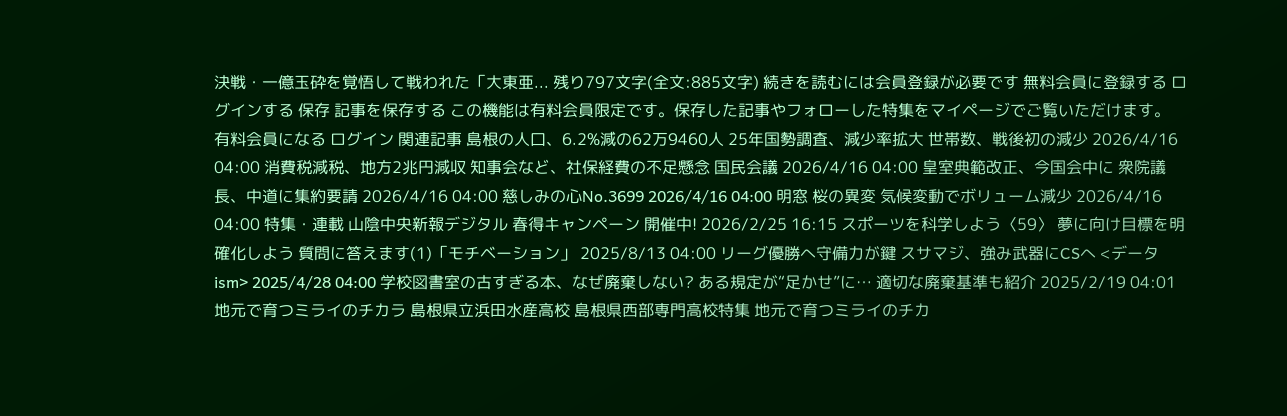決戦・一億玉砕を覚悟して戦われた「大東亜... 残り797文字(全文:885文字) 続きを読むには会員登録が必要です 無料会員に登録する ログインする 保存 記事を保存する この機能は有料会員限定です。保存した記事やフォローした特集をマイページでご覧いただけます。 有料会員になる ログイン 関連記事 島根の人口、6.2%減の62万9460人 25年国勢調査、減少率拡大 世帯数、戦後初の減少 2026/4/16 04:00 消費税減税、地方2兆円減収 知事会など、社保経費の不足懸念 国民会議 2026/4/16 04:00 皇室典範改正、今国会中に 衆院議長、中道に集約要請 2026/4/16 04:00 慈しみの心No.3699 2026/4/16 04:00 明窓 桜の異変 気候変動でボリューム減少 2026/4/16 04:00 特集・連載 山陰中央新報デジタル 春得キャンペーン 開催中! 2026/2/25 16:15 スポーツを科学しよう〈59〉 夢に向け目標を明確化しよう 質問に答えます(1)「モチベーション」 2025/8/13 04:00 リーグ優勝へ守備力が鍵 スサマジ、強み武器にCSへ <データism> 2025/4/28 04:00 学校図書室の古すぎる本、なぜ廃棄しない? ある規定が“足かせ”に… 適切な廃棄基準も紹介 2025/2/19 04:01 地元で育つミライのチカラ 島根県立浜田水産高校 島根県西部専門高校特集 地元で育つミライのチカ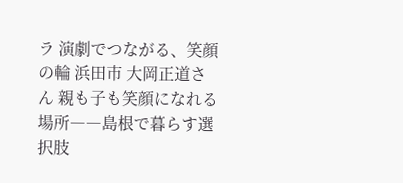ラ 演劇でつながる、笑顔の輪 浜田市 大岡正道さん 親も子も笑顔になれる場所――島根で暮らす選択肢